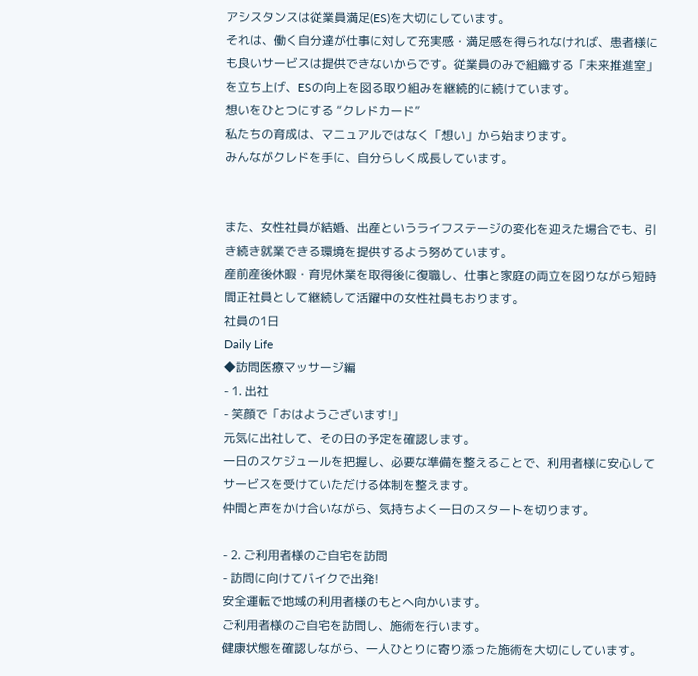アシスタンスは従業員満足(ES)を大切にしています。
それは、働く自分達が仕事に対して充実感・満足感を得られなければ、患者様にも良いサービスは提供できないからです。従業員のみで組織する「未来推進室」を立ち上げ、ESの向上を図る取り組みを継続的に続けています。
想いをひとつにする “クレドカード”
私たちの育成は、マニュアルではなく「想い」から始まります。
みんながクレドを手に、自分らしく成長しています。


また、女性社員が結婚、出産というライフステージの変化を迎えた場合でも、引き続き就業できる環境を提供するよう努めています。
産前産後休暇・育児休業を取得後に復職し、仕事と家庭の両立を図りながら短時間正社員として継続して活躍中の女性社員もおります。
社員の1日
Daily Life
◆訪問医療マッサージ編
- 1. 出社
- 笑顔で「おはようございます!」
元気に出社して、その日の予定を確認します。
一日のスケジュールを把握し、必要な準備を整えることで、利用者様に安心してサービスを受けていただける体制を整えます。
仲間と声をかけ合いながら、気持ちよく一日のスタートを切ります。

- 2. ご利用者様のご自宅を訪問
- 訪問に向けてバイクで出発!
安全運転で地域の利用者様のもとへ向かいます。
ご利用者様のご自宅を訪問し、施術を行います。
健康状態を確認しながら、一人ひとりに寄り添った施術を大切にしています。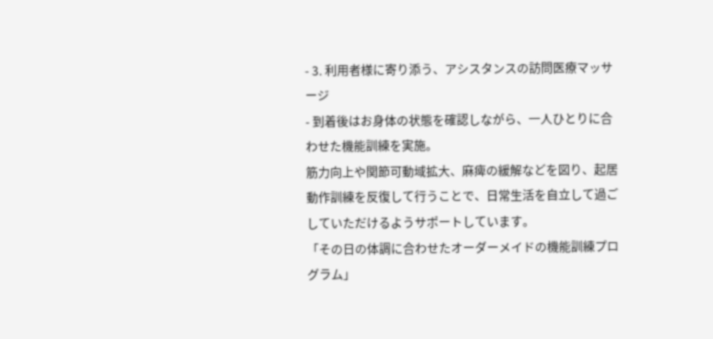- 3. 利用者様に寄り添う、アシスタンスの訪問医療マッサージ
- 到着後はお身体の状態を確認しながら、一人ひとりに合わせた機能訓練を実施。
筋力向上や関節可動域拡大、麻痺の緩解などを図り、起居動作訓練を反復して行うことで、日常生活を自立して過ごしていただけるようサポートしています。
「その日の体調に合わせたオーダーメイドの機能訓練プログラム」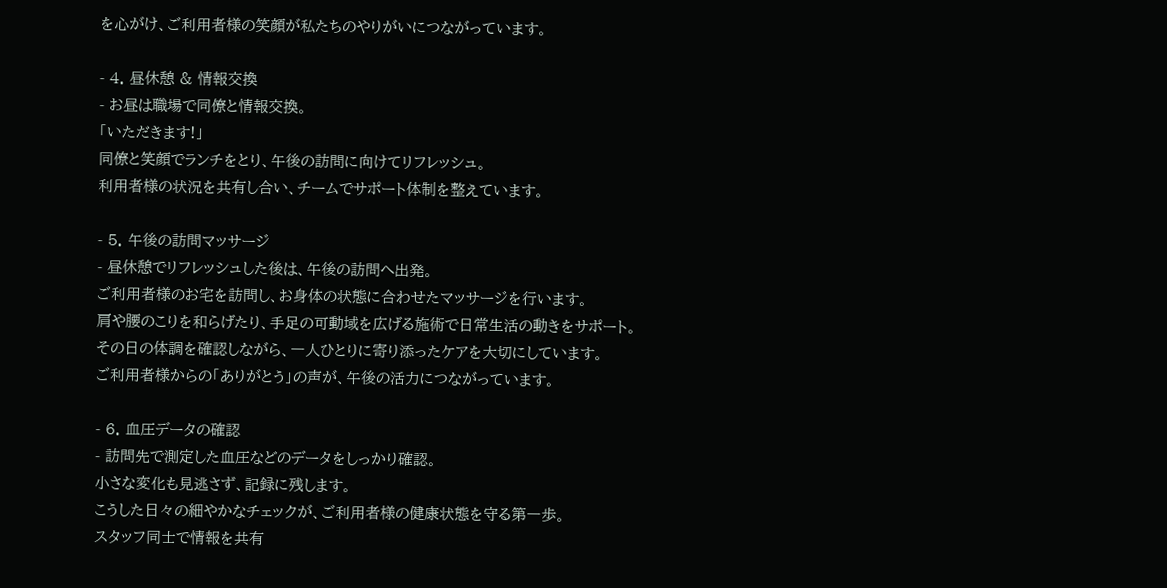を心がけ、ご利用者様の笑顔が私たちのやりがいにつながっています。

- 4. 昼休憩 & 情報交換
- お昼は職場で同僚と情報交換。
「いただきます!」
同僚と笑顔でランチをとり、午後の訪問に向けてリフレッシュ。
利用者様の状況を共有し合い、チームでサポート体制を整えています。

- 5. 午後の訪問マッサージ
- 昼休憩でリフレッシュした後は、午後の訪問へ出発。
ご利用者様のお宅を訪問し、お身体の状態に合わせたマッサージを行います。
肩や腰のこりを和らげたり、手足の可動域を広げる施術で日常生活の動きをサポート。
その日の体調を確認しながら、一人ひとりに寄り添ったケアを大切にしています。
ご利用者様からの「ありがとう」の声が、午後の活力につながっています。

- 6. 血圧データの確認
- 訪問先で測定した血圧などのデータをしっかり確認。
小さな変化も見逃さず、記録に残します。
こうした日々の細やかなチェックが、ご利用者様の健康状態を守る第一歩。
スタッフ同士で情報を共有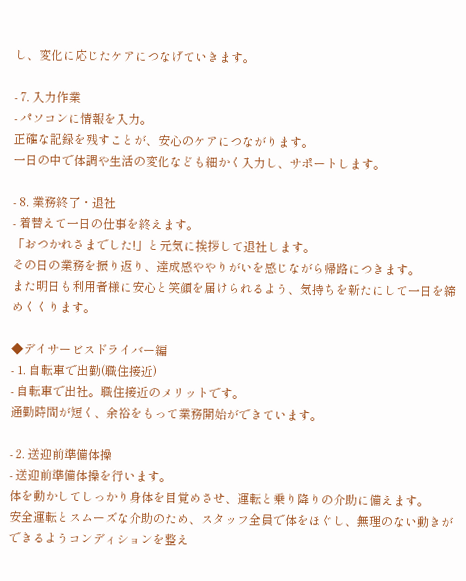し、変化に応じたケアにつなげていきます。

- 7. 入力作業
- パソコンに情報を入力。
正確な記録を残すことが、安心のケアにつながります。
一日の中で体調や生活の変化なども細かく入力し、サポートします。

- 8. 業務終了・退社
- 着替えて一日の仕事を終えます。
「おつかれさまでした!」と元気に挨拶して退社します。
その日の業務を振り返り、達成感ややりがいを感じながら帰路につきます。
また明日も利用者様に安心と笑顔を届けられるよう、気持ちを新たにして一日を締めくくります。

◆デイサービスドライバー編
- 1. 自転車で出勤(職住接近)
- 自転車で出社。職住接近のメリットです。
通勤時間が短く、余裕をもって業務開始ができています。

- 2. 送迎前準備体操
- 送迎前準備体操を行います。
体を動かしてしっかり身体を目覚めさせ、運転と乗り降りの介助に備えます。
安全運転とスムーズな介助のため、スタッフ全員で体をほぐし、無理のない動きができるようコンディションを整え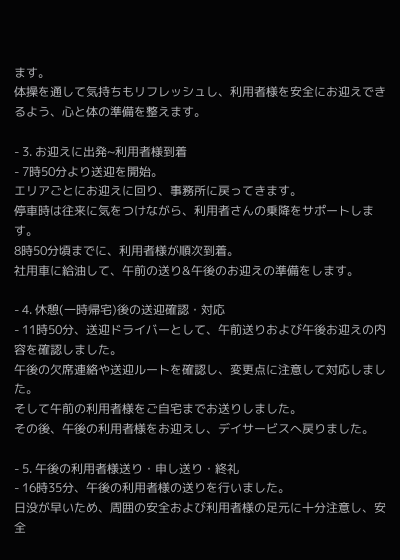ます。
体操を通して気持ちもリフレッシュし、利用者様を安全にお迎えできるよう、心と体の準備を整えます。

- 3. お迎えに出発~利用者様到着
- 7時50分より送迎を開始。
エリアごとにお迎えに回り、事務所に戻ってきます。
停車時は往来に気をつけながら、利用者さんの乗降をサポートします。
8時50分頃までに、利用者様が順次到着。
社用車に給油して、午前の送り&午後のお迎えの準備をします。

- 4. 休憩(一時帰宅)後の送迎確認・対応
- 11時50分、送迎ドライバーとして、午前送りおよび午後お迎えの内容を確認しました。
午後の欠席連絡や送迎ルートを確認し、変更点に注意して対応しました。
そして午前の利用者様をご自宅までお送りしました。
その後、午後の利用者様をお迎えし、デイサービスへ戻りました。

- 5. 午後の利用者様送り・申し送り・終礼
- 16時35分、午後の利用者様の送りを行いました。
日没が早いため、周囲の安全および利用者様の足元に十分注意し、安全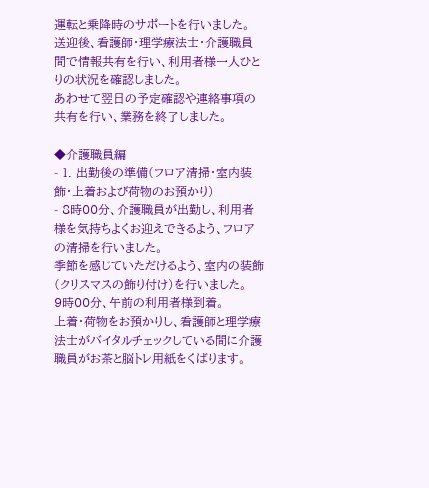運転と乗降時のサポートを行いました。
送迎後、看護師・理学療法士・介護職員間で情報共有を行い、利用者様一人ひとりの状況を確認しました。
あわせて翌日の予定確認や連絡事項の共有を行い、業務を終了しました。

◆介護職員編
- 1. 出勤後の準備(フロア清掃・室内装飾・上着および荷物のお預かり)
- 8時00分、介護職員が出勤し、利用者様を気持ちよくお迎えできるよう、フロアの清掃を行いました。
季節を感じていただけるよう、室内の装飾(クリスマスの飾り付け)を行いました。
9時00分、午前の利用者様到着。
上着・荷物をお預かりし、看護師と理学療法士がバイタルチェックしている間に介護職員がお茶と脳トレ用紙をくばります。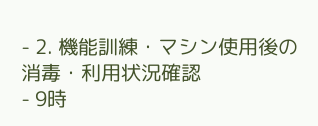- 2. 機能訓練・マシン使用後の消毒・利用状況確認
- 9時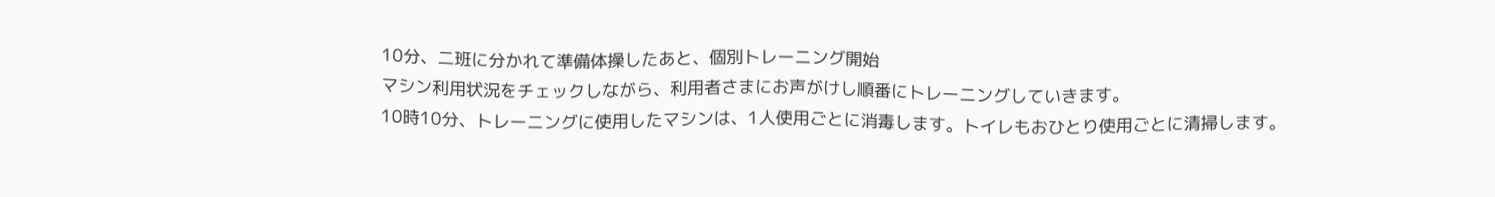10分、二班に分かれて準備体操したあと、個別トレーニング開始
マシン利用状況をチェックしながら、利用者さまにお声がけし順番にトレーニングしていきます。
10時10分、トレーニングに使用したマシンは、1人使用ごとに消毒します。トイレもおひとり使用ごとに清掃します。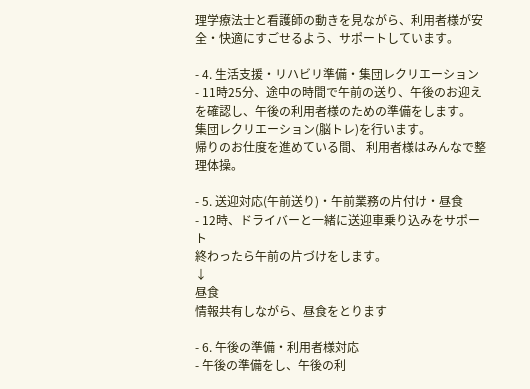理学療法士と看護師の動きを見ながら、利用者様が安全・快適にすごせるよう、サポートしています。

- 4. 生活支援・リハビリ準備・集団レクリエーション
- 11時25分、途中の時間で午前の送り、午後のお迎えを確認し、午後の利用者様のための準備をします。
集団レクリエーション(脳トレ)を行います。
帰りのお仕度を進めている間、 利用者様はみんなで整理体操。

- 5. 送迎対応(午前送り)・午前業務の片付け・昼食
- 12時、ドライバーと一緒に送迎車乗り込みをサポート
終わったら午前の片づけをします。
↓
昼食
情報共有しながら、昼食をとります

- 6. 午後の準備・利用者様対応
- 午後の準備をし、午後の利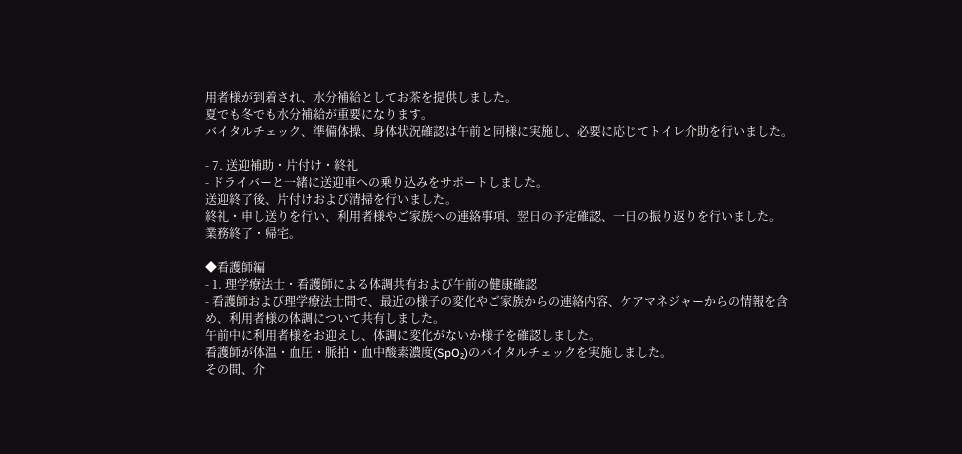用者様が到着され、水分補給としてお茶を提供しました。
夏でも冬でも水分補給が重要になります。
バイタルチェック、準備体操、身体状況確認は午前と同様に実施し、必要に応じてトイレ介助を行いました。

- 7. 送迎補助・片付け・終礼
- ドライバーと一緒に送迎車への乗り込みをサポートしました。
送迎終了後、片付けおよび清掃を行いました。
終礼・申し送りを行い、利用者様やご家族への連絡事項、翌日の予定確認、一日の振り返りを行いました。
業務終了・帰宅。

◆看護師編
- 1. 理学療法士・看護師による体調共有および午前の健康確認
- 看護師および理学療法士間で、最近の様子の変化やご家族からの連絡内容、ケアマネジャーからの情報を含め、利用者様の体調について共有しました。
午前中に利用者様をお迎えし、体調に変化がないか様子を確認しました。
看護師が体温・血圧・脈拍・血中酸素濃度(SpO₂)のバイタルチェックを実施しました。
その間、介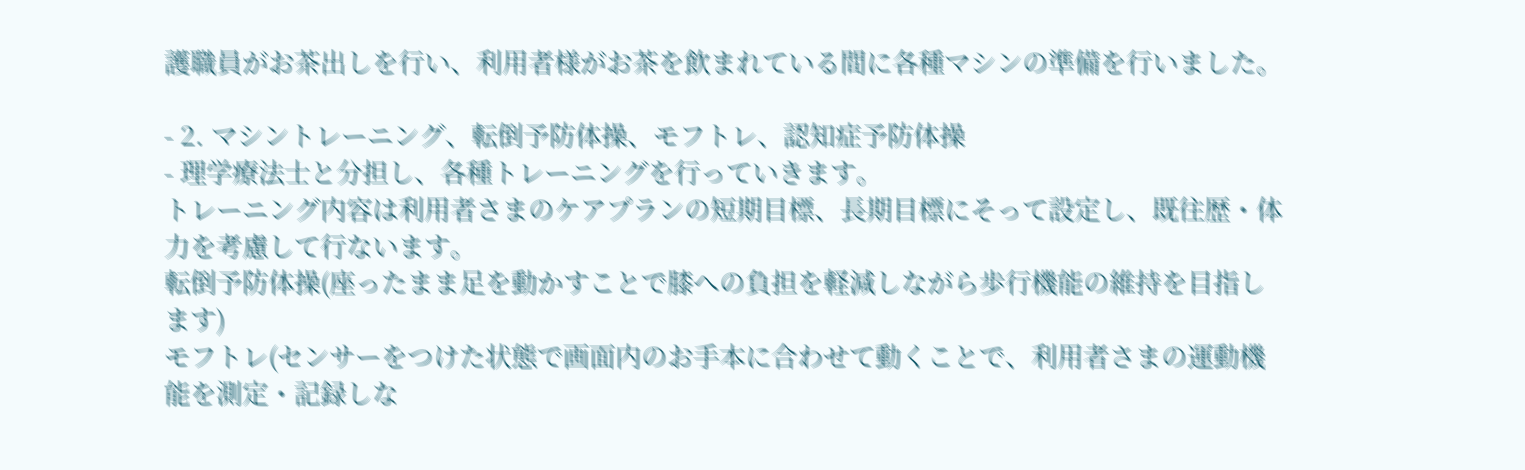護職員がお茶出しを行い、利用者様がお茶を飲まれている間に各種マシンの準備を行いました。

- 2. マシントレーニング、転倒予防体操、モフトレ、認知症予防体操
- 理学療法士と分担し、各種トレーニングを行っていきます。
トレーニング内容は利用者さまのケアプランの短期目標、長期目標にそって設定し、既往歴・体力を考慮して行ないます。
転倒予防体操(座ったまま足を動かすことで膝への負担を軽減しながら歩行機能の維持を目指します)
モフトレ(センサーをつけた状態で画面内のお手本に合わせて動くことで、利用者さまの運動機能を測定・記録しな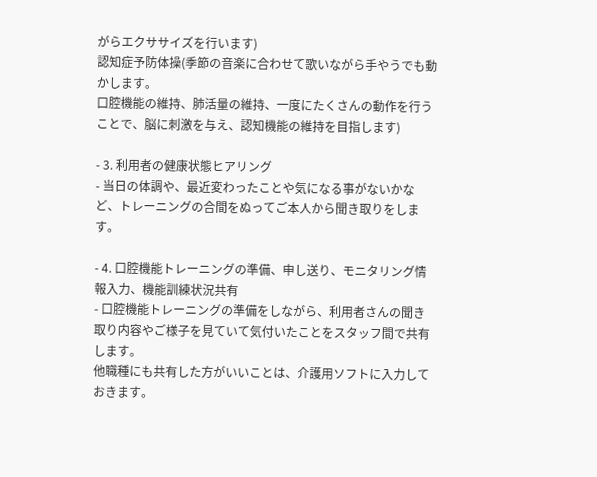がらエクササイズを行います)
認知症予防体操(季節の音楽に合わせて歌いながら手やうでも動かします。
口腔機能の維持、肺活量の維持、一度にたくさんの動作を行うことで、脳に刺激を与え、認知機能の維持を目指します)

- 3. 利用者の健康状態ヒアリング
- 当日の体調や、最近変わったことや気になる事がないかなど、トレーニングの合間をぬってご本人から聞き取りをします。

- 4. 口腔機能トレーニングの準備、申し送り、モニタリング情報入力、機能訓練状況共有
- 口腔機能トレーニングの準備をしながら、利用者さんの聞き取り内容やご様子を見ていて気付いたことをスタッフ間で共有します。
他職種にも共有した方がいいことは、介護用ソフトに入力しておきます。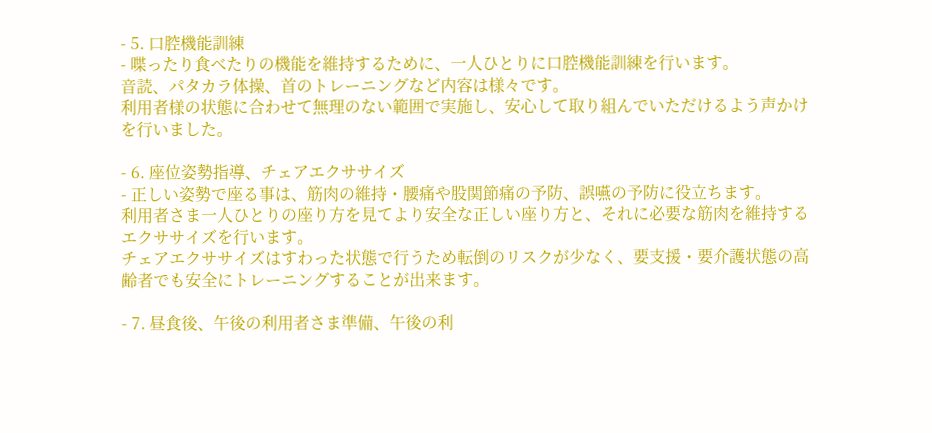- 5. 口腔機能訓練
- 喋ったり食べたりの機能を維持するために、一人ひとりに口腔機能訓練を行います。
音読、パタカラ体操、首のトレーニングなど内容は様々です。
利用者様の状態に合わせて無理のない範囲で実施し、安心して取り組んでいただけるよう声かけを行いました。

- 6. 座位姿勢指導、チェアエクササイズ
- 正しい姿勢で座る事は、筋肉の維持・腰痛や股関節痛の予防、誤嚥の予防に役立ちます。
利用者さま一人ひとりの座り方を見てより安全な正しい座り方と、それに必要な筋肉を維持するエクササイズを行います。
チェアエクササイズはすわった状態で行うため転倒のリスクが少なく、要支援・要介護状態の高齢者でも安全にトレーニングすることが出来ます。

- 7. 昼食後、午後の利用者さま準備、午後の利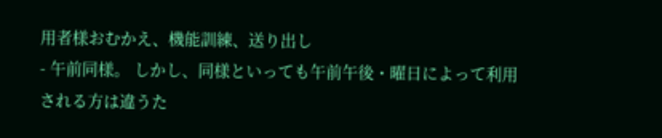用者様おむかえ、機能訓練、送り出し
- 午前同様。 しかし、同様といっても午前午後・曜日によって利用される方は違うた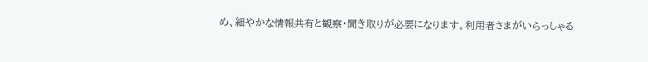め、細やかな情報共有と観察・聞き取りが必要になります。利用者さまがいらっしゃる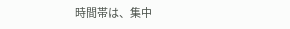時間帯は、集中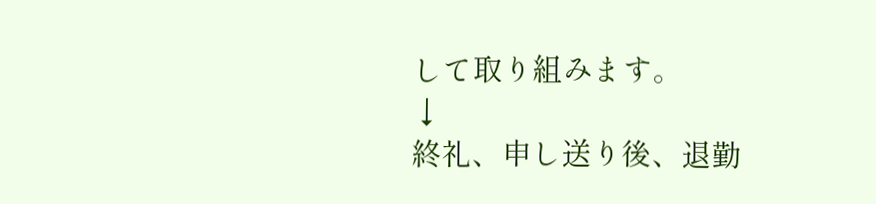して取り組みます。
↓
終礼、申し送り後、退勤